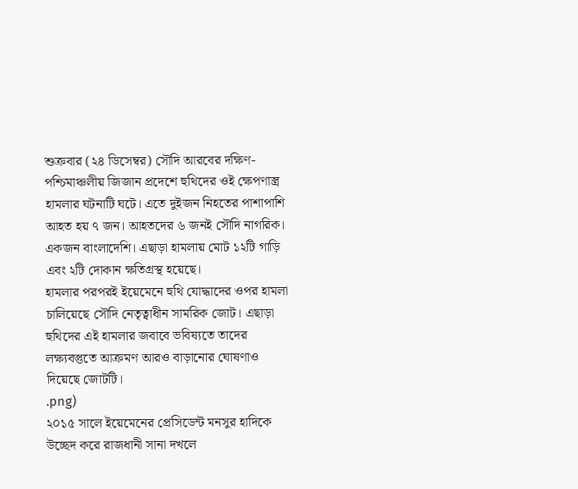শুক্রবার (২৪ ডিসেম্বর) সৌদি আরবের দক্ষিণ-পশ্চিমাঞ্চলীয় জিজান প্রদেশে হুথিদের ওই ক্ষেপণাস্ত্র হামলার ঘটনাটি ঘটে। এতে দুইজন নিহতের পাশাপাশি আহত হয় ৭ জন। আহতদের ৬ জনই সৌদি নাগরিক। একজন বাংলাদেশি। এছাড়া হামলায় মোট ১২টি গাড়ি এবং ২টি দোকান ক্ষতিগ্রস্থ হয়েছে।
হামলার পরপরই ইয়েমেনে হুথি যোদ্ধাদের ওপর হামলা চালিয়েছে সৌদি নেতৃত্বাধীন সামরিক জোট। এছাড়া হুথিদের এই হামলার জবাবে ভবিষ্যতে তাদের লক্ষ্যবস্তুতে আক্রমণ আরও বাড়ানোর ঘোষণাও দিয়েছে জোটটি।
.png)
২০১৫ সালে ইয়েমেনের প্রেসিডেন্ট মনসুর হাদিকে উচ্ছেদ করে রাজধানী সানা দখলে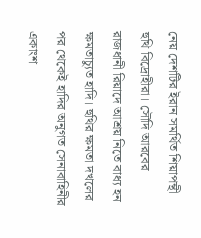নেয় দেশটির ইরান সমর্থিত শিয়াপন্থী হুথি বিদ্রোহীরা। সৌদি আরবের রাজধানী রিয়াদে আশ্রয় নিতে বাধ্য হন ক্ষমতাচ্যুত হাদি। হুথির ক্ষমতা দখলের পর থেকেই হাদির অনুগত সেনাবাহিনীর একাংশ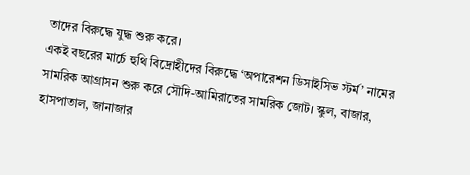তাদের বিরুদ্ধে যুদ্ধ শুরু করে।
একই বছরের মার্চে হুথি বিদ্রোহীদের বিরুদ্ধে ‘অপারেশন ডিসাইসিভ স্টর্ম’ নামের সামরিক আগ্রাসন শুরু করে সৌদি-আমিরাতের সামরিক জোট। স্কুল, বাজার, হাসপাতাল, জানাজার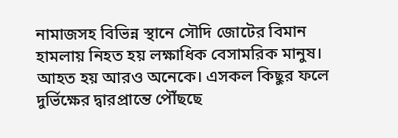নামাজসহ বিভিন্ন স্থানে সৌদি জোটের বিমান হামলায় নিহত হয় লক্ষাধিক বেসামরিক মানুষ। আহত হয় আরও অনেকে। এসকল কিছুর ফলে দুর্ভিক্ষের দ্বারপ্রান্তে পৌঁছছে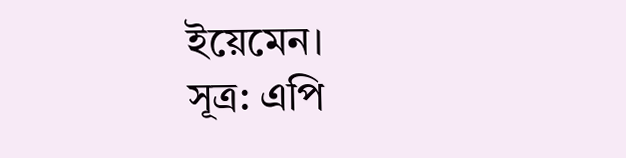ইয়েমেন।
সূত্র: এপি